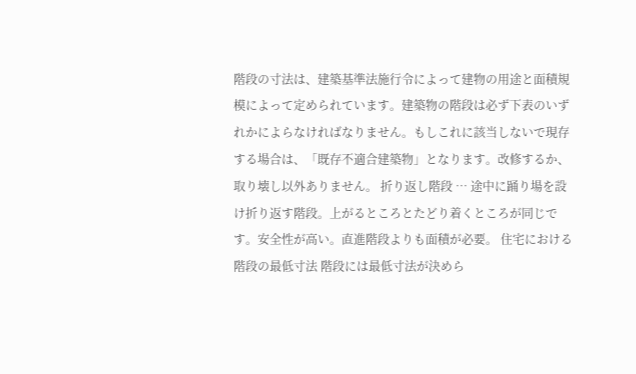階段の寸法は、建築基準法施行令によって建物の用途と面積規模によって定められています。建築物の階段は必ず下表のいずれかによらなければなりません。もしこれに該当しないで現存する場合は、「既存不適合建築物」となります。改修するか、取り壊し以外ありません。 折り返し階段 … 途中に踊り場を設け折り返す階段。上がるところとたどり着くところが同じです。安全性が高い。直進階段よりも面積が必要。 住宅における階段の最低寸法 階段には最低寸法が決めら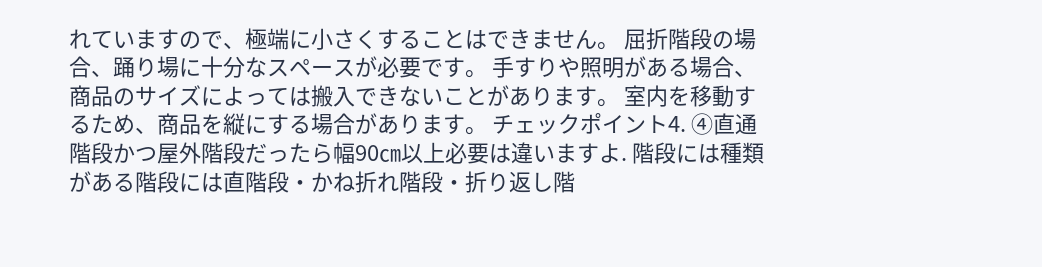れていますので、極端に小さくすることはできません。 屈折階段の場合、踊り場に十分なスペースが必要です。 手すりや照明がある場合、商品のサイズによっては搬入できないことがあります。 室内を移動するため、商品を縦にする場合があります。 チェックポイント4. ④直通階段かつ屋外階段だったら幅90㎝以上必要は違いますよ. 階段には種類がある階段には直階段・かね折れ階段・折り返し階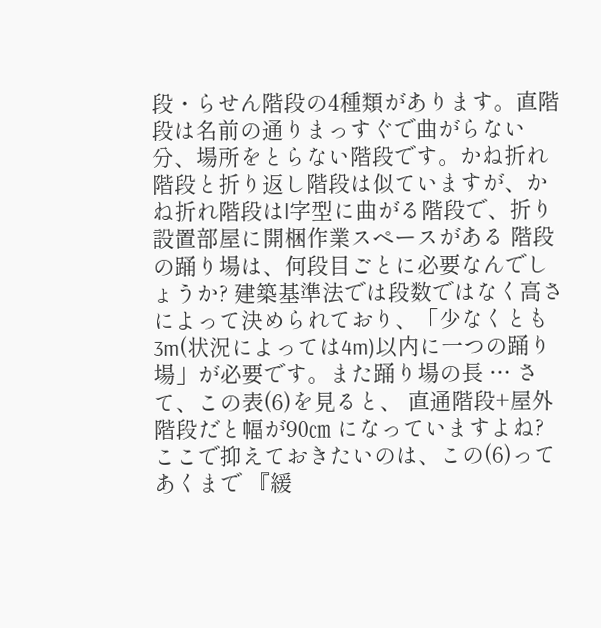段・らせん階段の4種類があります。直階段は名前の通りまっすぐで曲がらない分、場所をとらない階段です。かね折れ階段と折り返し階段は似ていますが、かね折れ階段はl字型に曲がる階段で、折り 設置部屋に開梱作業スペースがある 階段の踊り場は、何段目ごとに必要なんでしょうか? 建築基準法では段数ではなく高さによって決められており、「少なくとも3m(状況によっては4m)以内に一つの踊り場」が必要です。また踊り場の長 … さて、この表(6)を見ると、 直通階段+屋外階段だと幅が90㎝ になっていますよね? ここで抑えておきたいのは、この(6)ってあくまで 『緩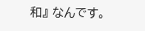和』 なんです。